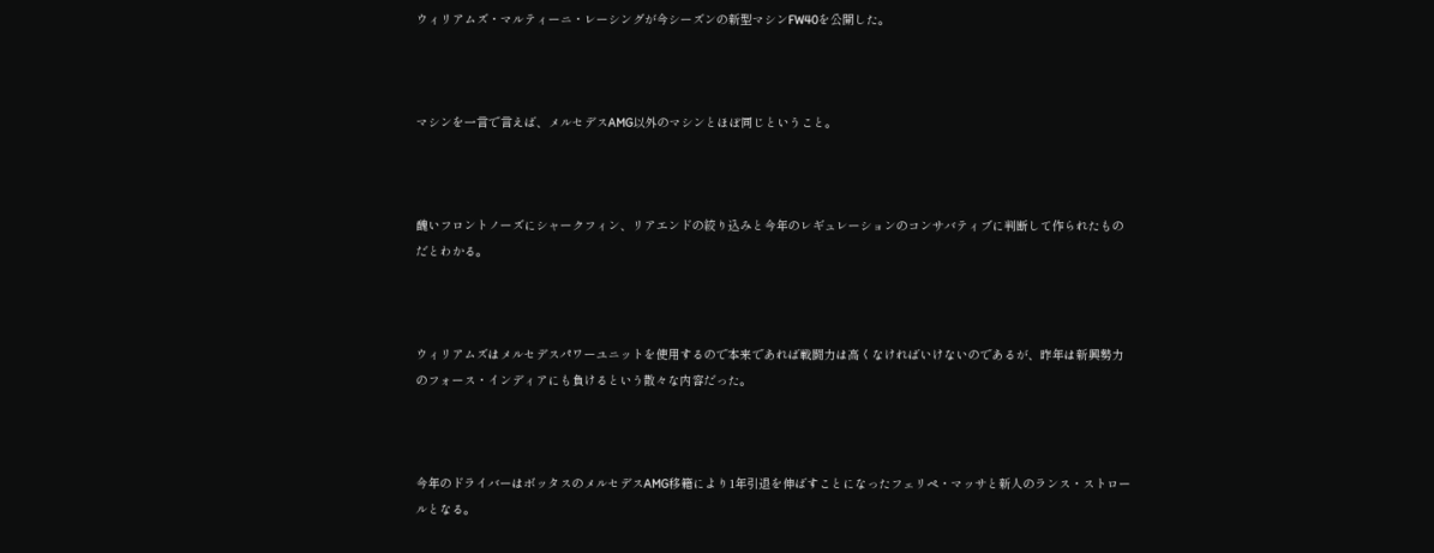ウィリアムズ・マルティーニ・レーシングが今シーズンの新型マシンFW40を公開した。



マシンを一言で言えば、メルセデスAMG以外のマシンとほぼ同じということ。



醜いフロントノーズにシャークフィン、リアエンドの絞り込みと今年のレギュレーションのコンサバティブに判断して作られたものだとわかる。



ウィリアムズはメルセデスパワーユニットを使用するので本来であれば戦闘力は高くなければいけないのであるが、昨年は新興勢力のフォース・インディアにも負けるという散々な内容だった。



今年のドライバーはボッタスのメルセデスAMG移籍により1年引退を伸ばすことになったフェリペ・マッサと新人のランス・ストロールとなる。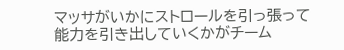マッサがいかにストロールを引っ張って能力を引き出していくかがチーム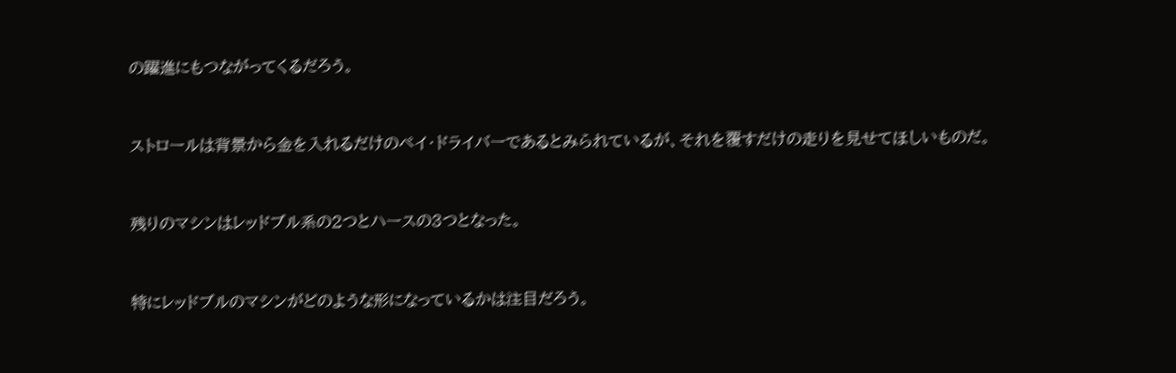の躍進にもつながってくるだろう。



ストロールは背景から金を入れるだけのペイ・ドライバーであるとみられているが、それを覆すだけの走りを見せてほしいものだ。



残りのマシンはレッドブル系の2つとハースの3つとなった。



特にレッドブルのマシンがどのような形になっているかは注目だろう。